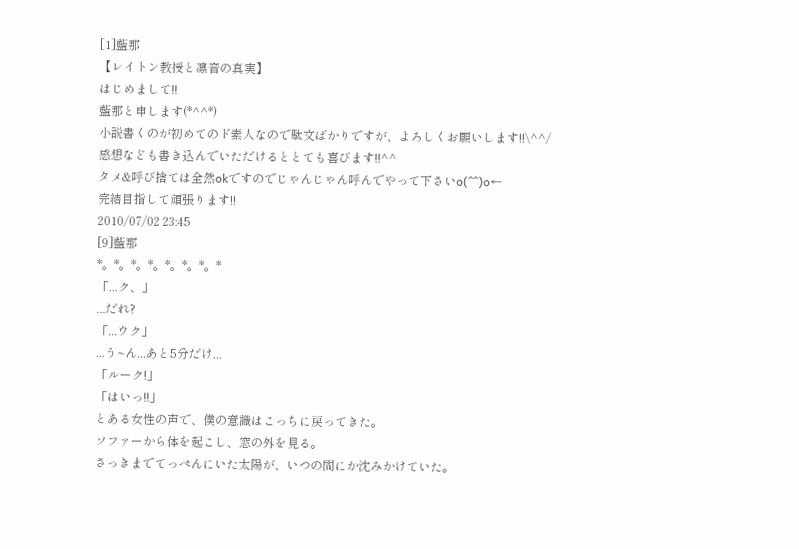[1]藍那
【レイトン教授と凛音の真実】
はじめまして!!
藍那と申します(*^^*)
小説書くのが初めてのド素人なので駄文ばかりですが、よろしくお願いします!!\^^/
感想なども書き込んでいただけるととても喜びます!!^^
タメ&呼び捨ては全然okですのでじゃんじゃん呼んでやって下さいo(^^)o←
完結目指して頑張ります!!
2010/07/02 23:45
[9]藍那
*。*。*。*。*。*。*。*
「...ク、」
...だれ?
「...ウク」
...う~ん...あと5分だけ...
「ルーク!」
「はいっ!!」
とある女性の声で、僕の意識はこっちに戻ってきた。
ソファーから体を起こし、窓の外を見る。
さっきまでてっぺんにいた太陽が、いつの間にか沈みかけていた。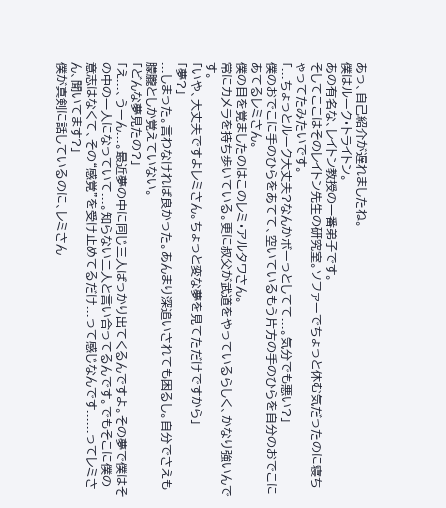あっ、自己紹介が遅れましたね。
僕はルーク・トライトン。
あの有名な、レイトン教授の一番弟子です。
そしてここはそのレイトン先生の研究室。ソファーでちょっと休む気だったのに寝ちゃってたみたいです。
「...ちょっとルーク大丈夫?なんかボーっとしてて...。気分でも悪い?」
僕のおでこに手のひらをあてて、空いているもう片方の手のひらを自分のおでこにあてるレミさん。
僕の目を覚ましたのはこのレミ・アルタワさん。
常にカメラを持ち歩いている。更に叔父が武道をやっているらしく、かなり強いんです。
「いや、大丈夫ですよレミさん。ちょっと変な夢を見てただけですから」
「夢?」
...しまった。言わなければ良かった。あんまり深追いされても困るし。自分でさえも朦朧としか覚えていない。
「どんな夢見たの?」
「え...、うーん...。最近夢の中に同じ三人ばっかり出てくるんですよ。その夢で僕はその中の一人になっていて...。知らない二人と言い合ってるんです。でもそこに僕の意志はなくて、その“感覚”を受け止めてるだけ...って感じなんです......ってレミさん、聞いてます?」
僕が真剣に話しているのに、レミさん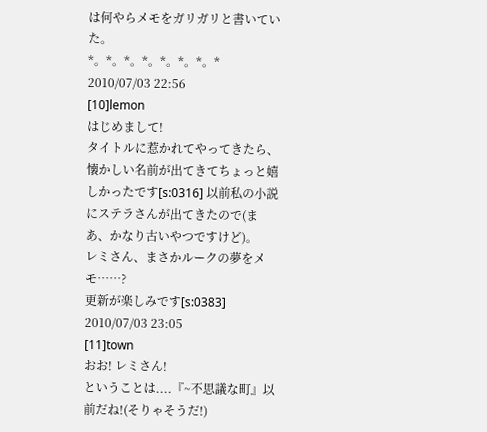は何やらメモをガリガリと書いていた。
*。*。*。*。*。*。*。*
2010/07/03 22:56
[10]lemon
はじめまして!
タイトルに惹かれてやってきたら、懐かしい名前が出てきてちょっと嬉しかったです[s:0316] 以前私の小説にステラさんが出てきたので(まあ、かなり古いやつですけど)。
レミさん、まさかルークの夢をメモ……?
更新が楽しみです[s:0383]
2010/07/03 23:05
[11]town
おお! レミさん!
ということは....『~不思議な町』以前だね!(そりゃそうだ!)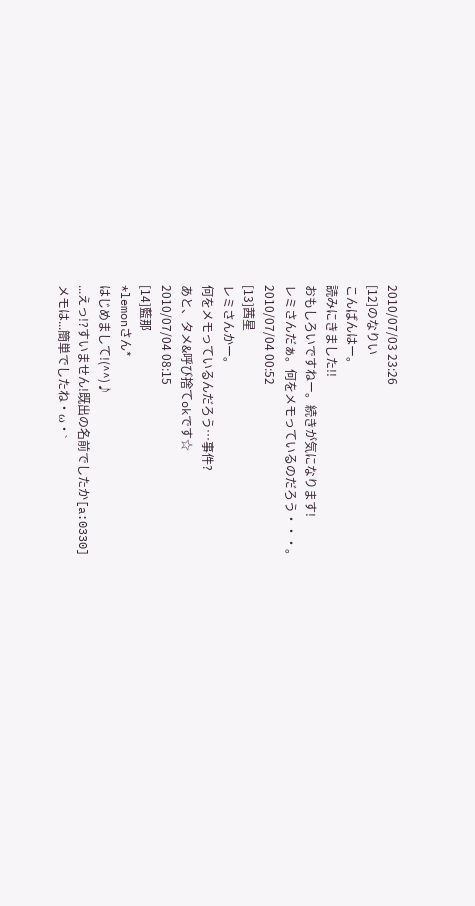2010/07/03 23:26
[12]のなりい
こんばんはー。
読みにきました!!
おもしろいですねー。続きが気になります!
レミさんだぁ。何をメモっているのだろう・・・。
2010/07/04 00:52
[13]茜星
レミさんかー。
何をメモっているんだろう…事件?
あと、タメ&呼び捨てokです☆
2010/07/04 08:15
[14]藍那
*lemonさん*
はじめまして!(^^)♪
...えっ!?すいません!既出の名前でしたか[a:0330]
メモは...簡単でしたね・ω・`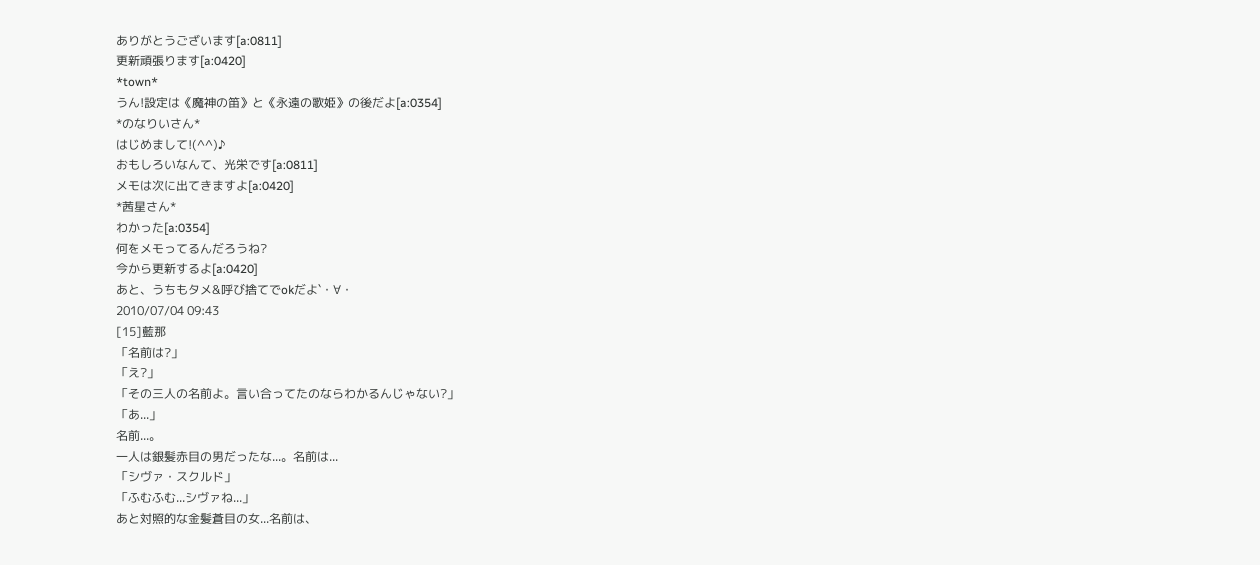ありがとうございます[a:0811]
更新頑張ります[a:0420]
*town*
うん!設定は《魔神の笛》と《永遠の歌姫》の後だよ[a:0354]
*のなりいさん*
はじめまして!(^^)♪
おもしろいなんて、光栄です[a:0811]
メモは次に出てきますよ[a:0420]
*茜星さん*
わかった[a:0354]
何をメモってるんだろうね?
今から更新するよ[a:0420]
あと、うちもタメ&呼び捨てでokだよ`・∀・
2010/07/04 09:43
[15]藍那
「名前は?」
「え?」
「その三人の名前よ。言い合ってたのならわかるんじゃない?」
「あ...」
名前...。
一人は銀髪赤目の男だったな...。名前は...
「シヴァ・スクルド」
「ふむふむ...シヴァね...」
あと対照的な金髪蒼目の女...名前は、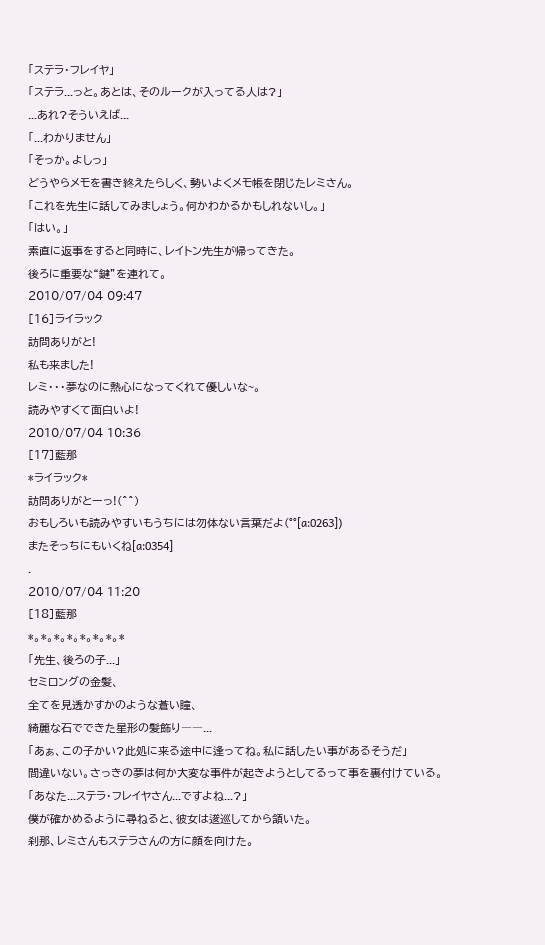「ステラ・フレイヤ」
「ステラ...っと。あとは、そのルークが入ってる人は?」
...あれ?そういえば...
「...わかりません」
「そっか。よしっ」
どうやらメモを書き終えたらしく、勢いよくメモ帳を閉じたレミさん。
「これを先生に話してみましょう。何かわかるかもしれないし。」
「はい。」
素直に返事をすると同時に、レイトン先生が帰ってきた。
後ろに重要な“鍵”を連れて。
2010/07/04 09:47
[16]ライラック
訪問ありがと!
私も来ました!
レミ・・・夢なのに熱心になってくれて優しいな~。
読みやすくて面白いよ!
2010/07/04 10:36
[17]藍那
*ライラック*
訪問ありがとーっ!(^^)
おもしろいも読みやすいもうちには勿体ない言葉だよ(°°[a:0263])
またそっちにもいくね[a:0354]
.
2010/07/04 11:20
[18]藍那
*。*。*。*。*。*。*。*
「先生、後ろの子...」
セミロングの金髪、
全てを見透かすかのような蒼い瞳、
綺麗な石でできた星形の髪飾り――...
「あぁ、この子かい?此処に来る途中に逢ってね。私に話したい事があるそうだ」
間違いない。さっきの夢は何か大変な事件が起きようとしてるって事を裏付けている。
「あなた...ステラ・フレイヤさん...ですよね...?」
僕が確かめるように尋ねると、彼女は逡巡してから頷いた。
刹那、レミさんもステラさんの方に顔を向けた。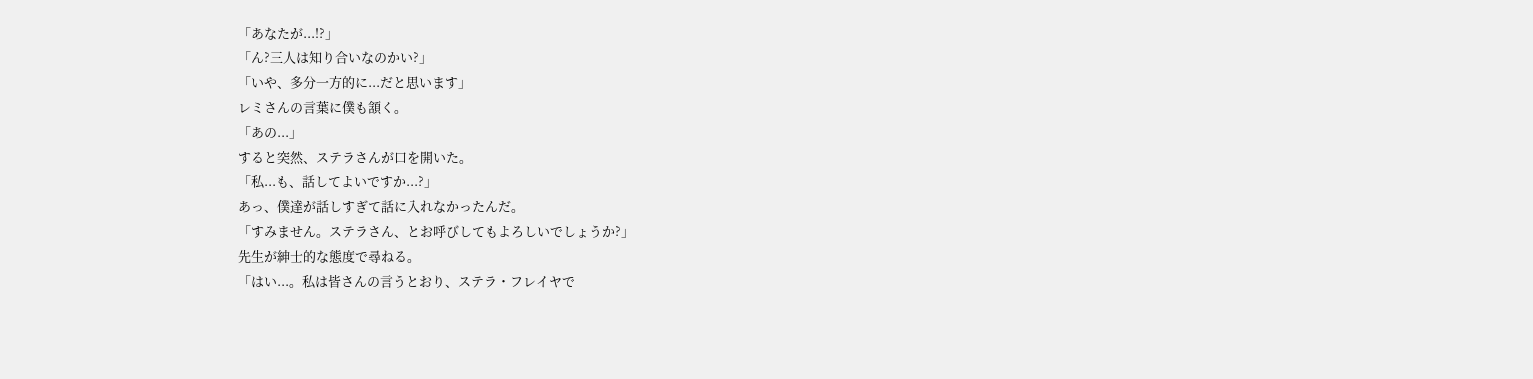「あなたが...!?」
「ん?三人は知り合いなのかい?」
「いや、多分一方的に...だと思います」
レミさんの言葉に僕も頷く。
「あの...」
すると突然、ステラさんが口を開いた。
「私...も、話してよいですか...?」
あっ、僕達が話しすぎて話に入れなかったんだ。
「すみません。ステラさん、とお呼びしてもよろしいでしょうか?」
先生が紳士的な態度で尋ねる。
「はい...。私は皆さんの言うとおり、ステラ・フレイヤで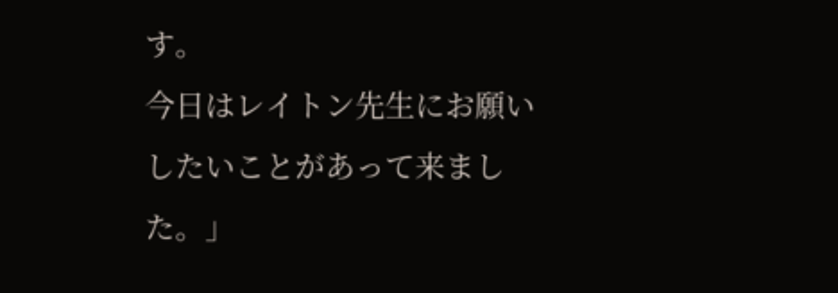す。
今日はレイトン先生にお願いしたいことがあって来ました。」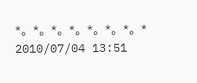*。*。*。*。*。*。*。*
2010/07/04 13:51